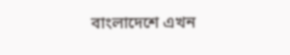বাংলাদেশে এখন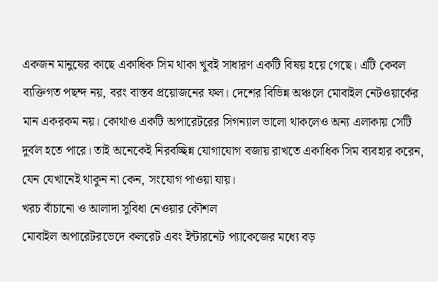একজন মানুষের কাছে একাধিক সিম থাকা খুবই সাধারণ একটি বিষয় হয়ে গেছে। এটি কেবল ব্যক্তিগত পছন্দ নয়, বরং বাস্তব প্রয়োজনের ফল। দেশের বিভিন্ন অঞ্চলে মোবাইল নেটওয়ার্কের মান একরকম নয়। কোথাও একটি অপারেটরের সিগন্যাল ভালো থাকলেও অন্য এলাকায় সেটি দুর্বল হতে পারে। তাই অনেকেই নিরবচ্ছিন্ন যোগাযোগ বজায় রাখতে একাধিক সিম ব্যবহার করেন, যেন যেখানেই থাকুন না কেন, সংযোগ পাওয়া যায়।
খরচ বাঁচানো ও আলাদা সুবিধা নেওয়ার কৌশল
মোবাইল অপারেটরভেদে কলরেট এবং ইন্টারনেট প্যাকেজের মধ্যে বড়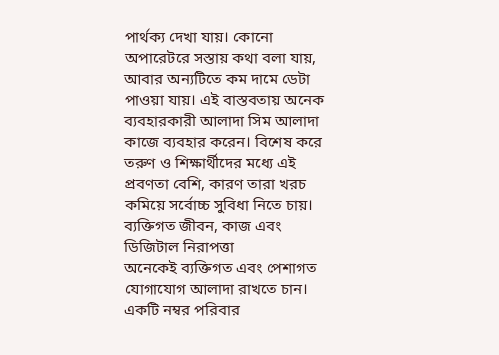পার্থক্য দেখা যায়। কোনো অপারেটরে সস্তায় কথা বলা যায়, আবার অন্যটিতে কম দামে ডেটা পাওয়া যায়। এই বাস্তবতায় অনেক ব্যবহারকারী আলাদা সিম আলাদা কাজে ব্যবহার করেন। বিশেষ করে তরুণ ও শিক্ষার্থীদের মধ্যে এই প্রবণতা বেশি, কারণ তারা খরচ কমিয়ে সর্বোচ্চ সুবিধা নিতে চায়।
ব্যক্তিগত জীবন, কাজ এবং ডিজিটাল নিরাপত্তা
অনেকেই ব্যক্তিগত এবং পেশাগত যোগাযোগ আলাদা রাখতে চান। একটি নম্বর পরিবার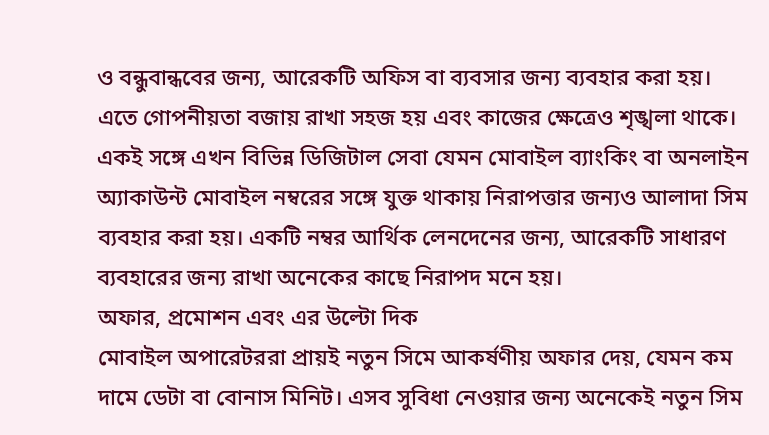ও বন্ধুবান্ধবের জন্য, আরেকটি অফিস বা ব্যবসার জন্য ব্যবহার করা হয়। এতে গোপনীয়তা বজায় রাখা সহজ হয় এবং কাজের ক্ষেত্রেও শৃঙ্খলা থাকে। একই সঙ্গে এখন বিভিন্ন ডিজিটাল সেবা যেমন মোবাইল ব্যাংকিং বা অনলাইন অ্যাকাউন্ট মোবাইল নম্বরের সঙ্গে যুক্ত থাকায় নিরাপত্তার জন্যও আলাদা সিম ব্যবহার করা হয়। একটি নম্বর আর্থিক লেনদেনের জন্য, আরেকটি সাধারণ ব্যবহারের জন্য রাখা অনেকের কাছে নিরাপদ মনে হয়।
অফার, প্রমোশন এবং এর উল্টো দিক
মোবাইল অপারেটররা প্রায়ই নতুন সিমে আকর্ষণীয় অফার দেয়, যেমন কম দামে ডেটা বা বোনাস মিনিট। এসব সুবিধা নেওয়ার জন্য অনেকেই নতুন সিম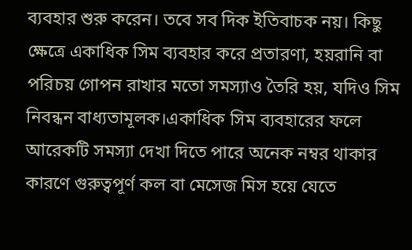ব্যবহার শুরু করেন। তবে সব দিক ইতিবাচক নয়। কিছু ক্ষেত্রে একাধিক সিম ব্যবহার করে প্রতারণা, হয়রানি বা পরিচয় গোপন রাখার মতো সমস্যাও তৈরি হয়, যদিও সিম নিবন্ধন বাধ্যতামূলক।একাধিক সিম ব্যবহারের ফলে আরেকটি সমস্যা দেখা দিতে পারে অনেক নম্বর থাকার কারণে গুরুত্বপূর্ণ কল বা মেসেজ মিস হয়ে যেতে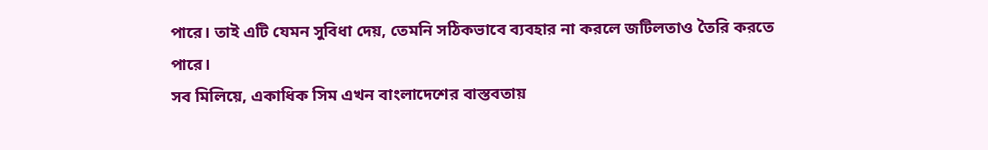পারে। তাই এটি যেমন সুবিধা দেয়, তেমনি সঠিকভাবে ব্যবহার না করলে জটিলতাও তৈরি করতে পারে।
সব মিলিয়ে, একাধিক সিম এখন বাংলাদেশের বাস্তবতায়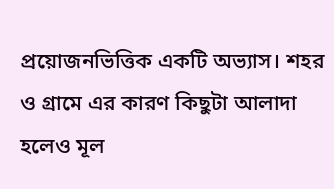প্রয়োজনভিত্তিক একটি অভ্যাস। শহর ও গ্রামে এর কারণ কিছুটা আলাদা হলেও মূল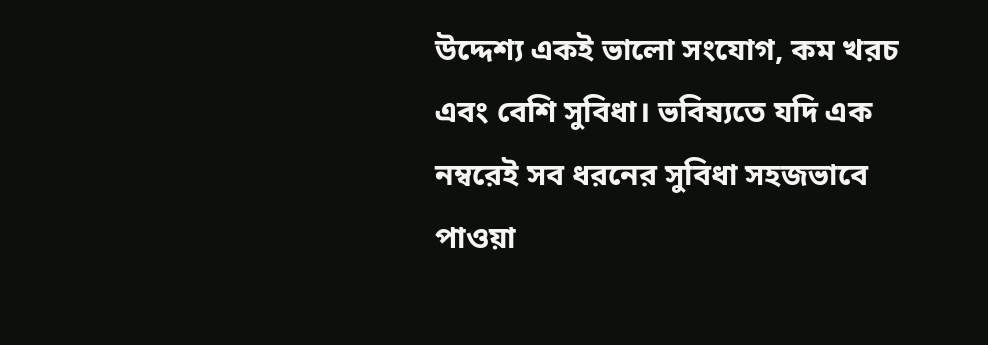উদ্দেশ্য একই ভালো সংযোগ, কম খরচ এবং বেশি সুবিধা। ভবিষ্যতে যদি এক নম্বরেই সব ধরনের সুবিধা সহজভাবে পাওয়া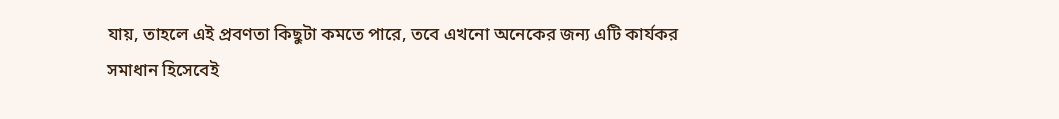যায়, তাহলে এই প্রবণতা কিছুটা কমতে পারে, তবে এখনো অনেকের জন্য এটি কার্যকর সমাধান হিসেবেই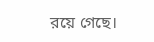রয়ে গেছে।